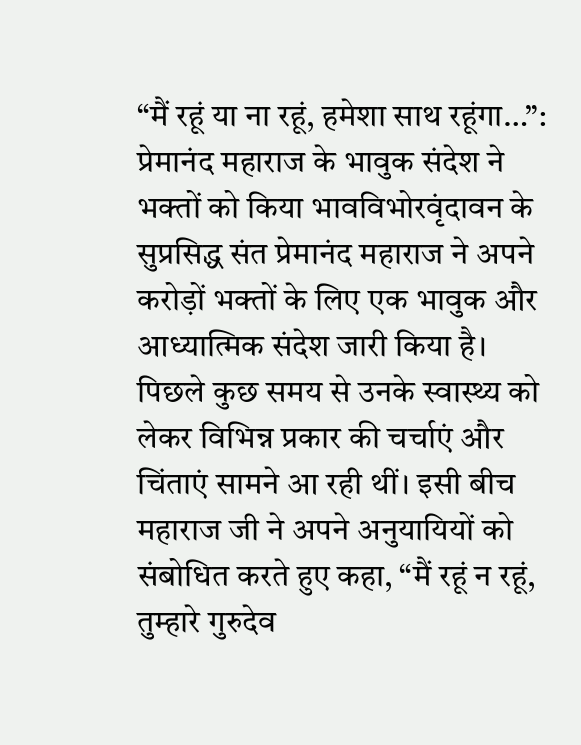“मैं रहूं या ना रहूं, हमेशा साथ रहूंगा…”: प्रेमानंद महाराज के भावुक संदेश ने भक्तों को किया भावविभोरवृंदावन के सुप्रसिद्ध संत प्रेमानंद महाराज ने अपने करोड़ों भक्तों के लिए एक भावुक और आध्यात्मिक संदेश जारी किया है। पिछले कुछ समय से उनके स्वास्थ्य को लेकर विभिन्न प्रकार की चर्चाएं और चिंताएं सामने आ रही थीं। इसी बीच महाराज जी ने अपने अनुयायियों को संबोधित करते हुए कहा, “मैं रहूं न रहूं, तुम्हारे गुरुदेव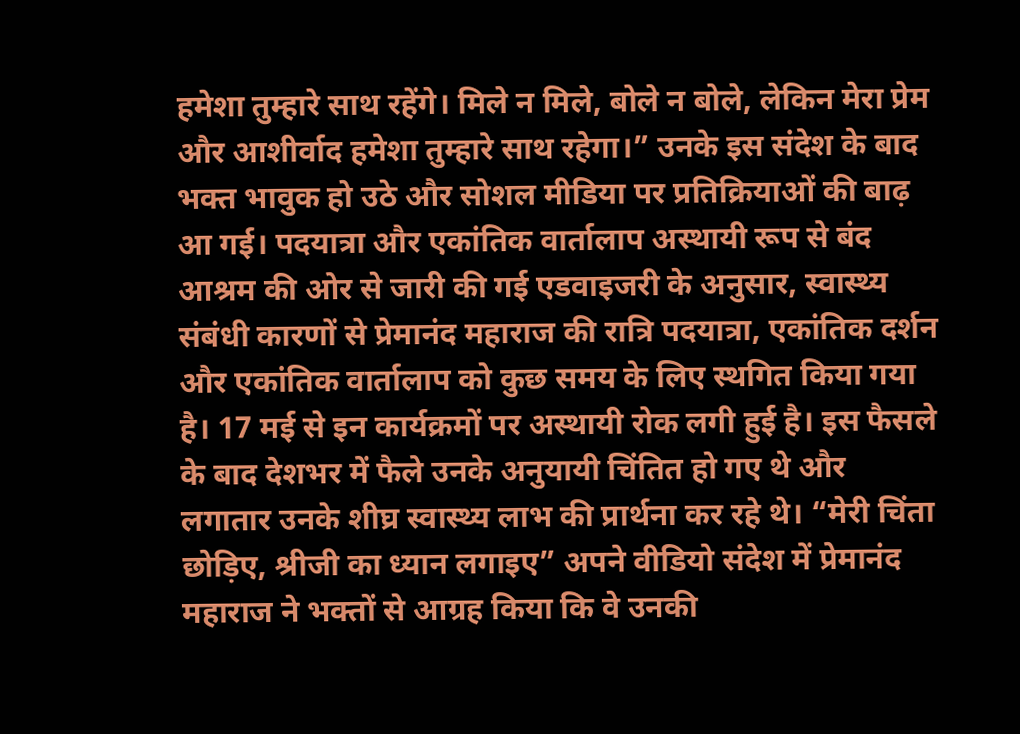हमेशा तुम्हारे साथ रहेंगे। मिले न मिले, बोले न बोले, लेकिन मेरा प्रेम और आशीर्वाद हमेशा तुम्हारे साथ रहेगा।” उनके इस संदेश के बाद भक्त भावुक हो उठे और सोशल मीडिया पर प्रतिक्रियाओं की बाढ़ आ गई। पदयात्रा और एकांतिक वार्तालाप अस्थायी रूप से बंद आश्रम की ओर से जारी की गई एडवाइजरी के अनुसार, स्वास्थ्य संबंधी कारणों से प्रेमानंद महाराज की रात्रि पदयात्रा, एकांतिक दर्शन और एकांतिक वार्तालाप को कुछ समय के लिए स्थगित किया गया है। 17 मई से इन कार्यक्रमों पर अस्थायी रोक लगी हुई है। इस फैसले के बाद देशभर में फैले उनके अनुयायी चिंतित हो गए थे और लगातार उनके शीघ्र स्वास्थ्य लाभ की प्रार्थना कर रहे थे। “मेरी चिंता छोड़िए, श्रीजी का ध्यान लगाइए” अपने वीडियो संदेश में प्रेमानंद महाराज ने भक्तों से आग्रह किया कि वे उनकी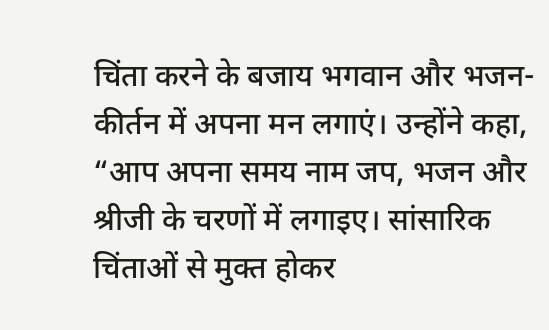चिंता करने के बजाय भगवान और भजन-कीर्तन में अपना मन लगाएं। उन्होंने कहा, “आप अपना समय नाम जप, भजन और श्रीजी के चरणों में लगाइए। सांसारिक चिंताओं से मुक्त होकर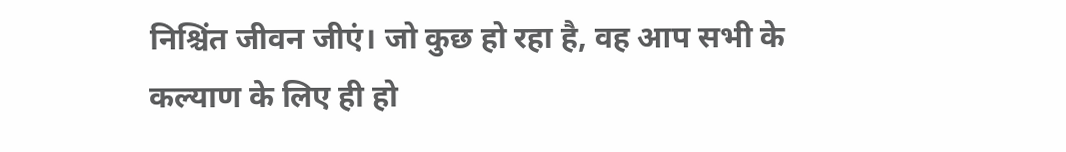निश्चिंत जीवन जीएं। जो कुछ हो रहा है, वह आप सभी के कल्याण के लिए ही हो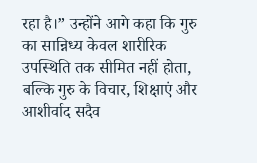रहा है।” उन्होंने आगे कहा कि गुरु का सान्निध्य केवल शारीरिक उपस्थिति तक सीमित नहीं होता, बल्कि गुरु के विचार, शिक्षाएं और आशीर्वाद सदैव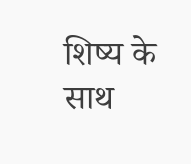शिष्य के साथ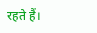रहते हैं।